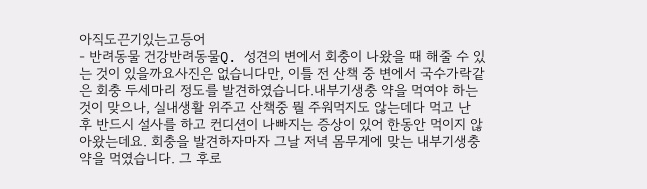아직도끈기있는고등어
- 반려동물 건강반려동물Q. 성견의 변에서 회충이 나왔을 때 해줄 수 있는 것이 있을까요사진은 없습니다만, 이틀 전 산책 중 변에서 국수가락같은 회충 두세마리 정도를 발견하였습니다.내부기생충 약을 먹여야 하는 것이 맞으나, 실내생활 위주고 산책중 뭘 주워먹지도 않는데다 먹고 난 후 반드시 설사를 하고 컨디션이 나빠지는 증상이 있어 한동안 먹이지 않아왔는데요. 회충을 발견하자마자 그날 저녁 몸무게에 맞는 내부기생충약을 먹였습니다. 그 후로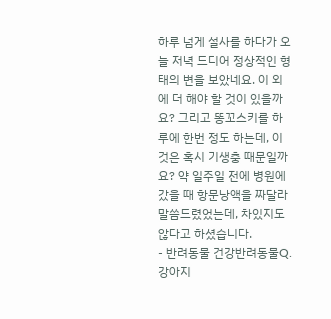하루 넘게 설사를 하다가 오늘 저녁 드디어 정상적인 형태의 변을 보았네요. 이 외에 더 해야 할 것이 있을까요? 그리고 똥꼬스키를 하루에 한번 정도 하는데, 이것은 혹시 기생충 때문일까요? 약 일주일 전에 병원에 갔을 때 항문낭액을 짜달라 말씀드렸었는데, 차있지도 않다고 하셨습니다.
- 반려동물 건강반려동물Q. 강아지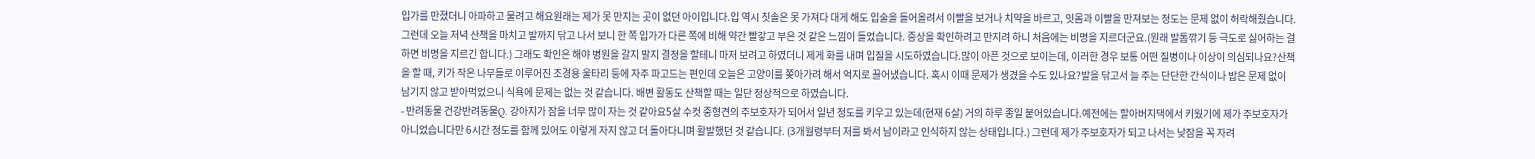입가를 만졌더니 아파하고 물려고 해요원래는 제가 못 만지는 곳이 없던 아이입니다.입 역시 칫솔은 못 가져다 대게 해도 입술을 들어올려서 이빨을 보거나 치약을 바르고, 잇몸과 이빨을 만져보는 정도는 문제 없이 허락해줬습니다.그런데 오늘 저녁 산책을 마치고 발까지 닦고 나서 보니 한 쪽 입가가 다른 쪽에 비해 약간 빨갛고 부은 것 같은 느낌이 들었습니다. 증상을 확인하려고 만지려 하니 처음에는 비명을 지르더군요.(원래 발톱깎기 등 극도로 싫어하는 걸 하면 비명을 지르긴 합니다.) 그래도 확인은 해야 병원을 갈지 말지 결정을 할테니 마저 보려고 하였더니 제게 화를 내며 입질을 시도하였습니다.많이 아픈 것으로 보이는데, 이러한 경우 보통 어떤 질병이나 이상이 의심되나요?산책을 할 때, 키가 작은 나무들로 이루어진 조경용 울타리 등에 자주 파고드는 편인데 오늘은 고양이를 쫒아가려 해서 억지로 끌어냈습니다. 혹시 이때 문제가 생겼을 수도 있나요?발을 닦고서 늘 주는 단단한 간식이나 밥은 문제 없이 남기지 않고 받아먹었으니 식욕에 문제는 없는 것 같습니다. 배변 활동도 산책할 때는 일단 정상적으로 하였습니다.
- 반려동물 건강반려동물Q. 강아지가 잠을 너무 많이 자는 것 같아요5살 수컷 중형견의 주보호자가 되어서 일년 정도를 키우고 있는데(현재 6살) 거의 하루 종일 붙어있습니다.예전에는 할아버지댁에서 키웠기에 제가 주보호자가 아니었습니다만 6시간 정도를 함께 있어도 이렇게 자지 않고 더 돌아다니며 활발했던 것 같습니다. (3개월령부터 저를 봐서 남이라고 인식하지 않는 상태입니다.) 그런데 제가 주보호자가 되고 나서는 낮잠을 꼭 자려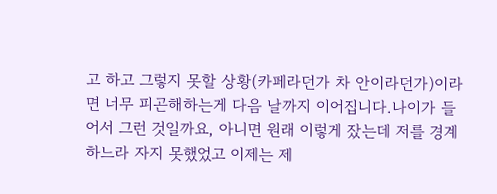고 하고 그렇지 못할 상황(카페라던가 차 안이라던가)이라면 너무 피곤해하는게 다음 날까지 이어집니다.나이가 들어서 그런 것일까요, 아니면 원래 이렇게 잤는데 저를 경계하느라 자지 못했었고 이제는 제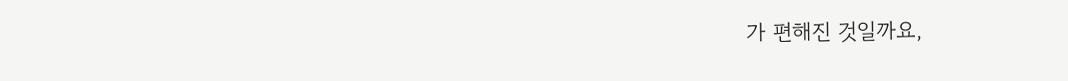가 편해진 것일까요,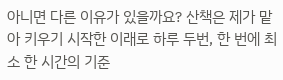아니면 다른 이유가 있을까요? 산책은 제가 맡아 키우기 시작한 이래로 하루 두번, 한 번에 최소 한 시간의 기준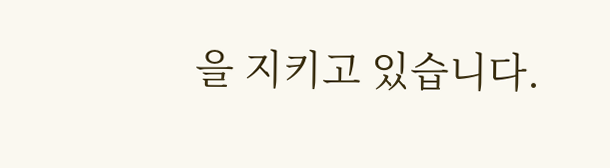을 지키고 있습니다.